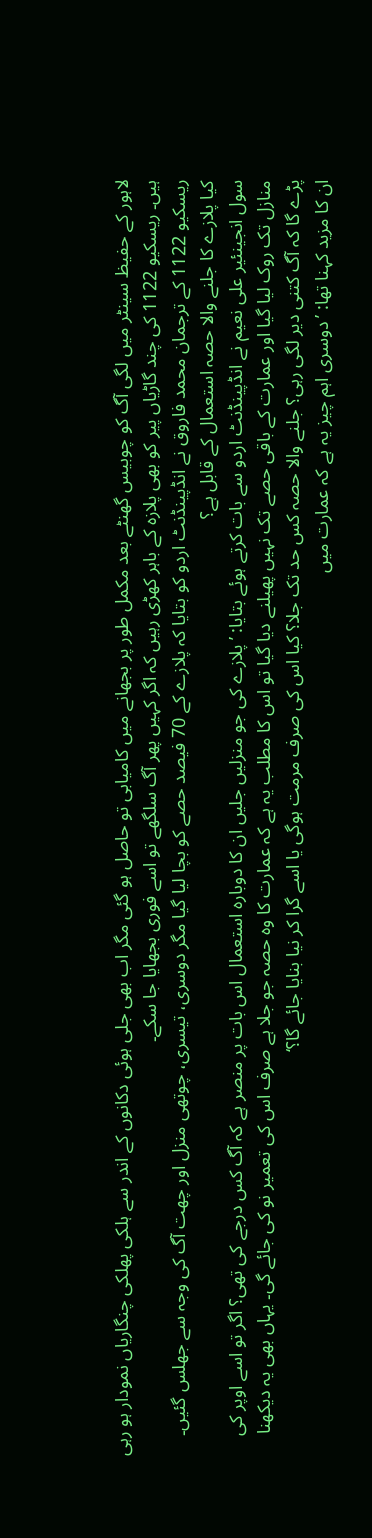لاہور کے حفیظ سینٹر میں لگی آگ کو چوبیس گھنٹے بعد مکمل طور پر بجھانے میں کامیابی تو حاصل ہو گئی مگر اب بھی جلی ہوئی دکانوں کے اندر سے ہلکی پھلکی چنگاریاں نمودار ہو رہی ہیں۔ ریسکیو 1122 کی چند گاڑیاں پیر کو بھی پلازہ کے باہر کھڑی رہیں کہ اگر کہیں پھر آگ سلگھے تو اسے فوری بجھایا جا سکے۔
ریسکیو 1122 کے ترجمان محمد فاروق نے انڈپینڈنٹ اردو کو بتایا کہ پلازے کے 70 فیصد حصے کو بچا لیا گیا مگر دوسری، تیسری، چوتھی منزل اور چھت آگ کی وجہ سے جھلس گئیں۔
کیا پلازے کا جلنے والا حصہ استعمال کے قابل ہے؟
سول انجینئیر علی نعیم نے انڈپینڈنٹ اردو سے بات کرتے ہوئے بتایا: ’پلازے کی جو منزلیں جلیں ان کا دوبارہ استعمال اس بات پر منصر ہے کہ آگ کس درجے کی تھی؟ اگر تو اسے اوپر کی منازل تک روک لیا گیا اور عمارت کے باقی حصے تک نہیں پھیلنے دیا گیا تو اس کا مطلب یہ ہے کہ عمارت کا وہ حصہ جو جلا ہے صرف اس کی تعمیر نو کی جائے گی۔ یہاں بھی یہ دیکھنا پڑے گا کہ آگ کتنی دیر لگی رہی؟ جلنے والا حصہ کس حد تک جلا؟ کیا اس کی صرف مرمت ہوگی یا اسے گرا کر نیا بنایا جائے گا؟‘
ان کا مزید کہنا تھا: ’دوسری اہم چیز یہ ہے کہ عمارت میں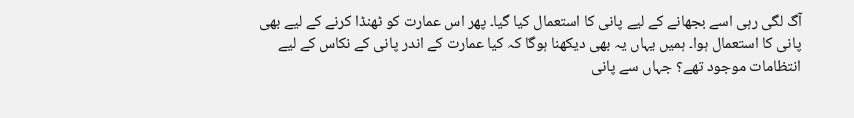آگ لگی رہی اسے بجھانے کے لیے پانی کا استعمال کیا گیا۔ پھر اس عمارت کو ٹھنڈا کرنے کے لیے بھی پانی کا استعمال ہوا۔ ہمیں یہاں یہ بھی دیکھنا ہوگا کہ کیا عمارت کے اندر پانی کے نکاس کے لیے انتظامات موجود تھے؟ جہاں سے پانی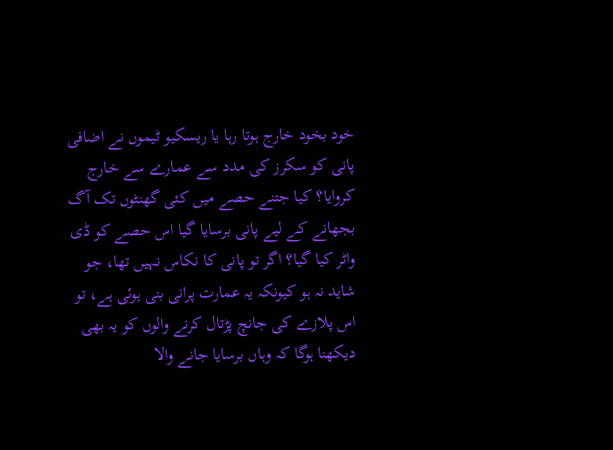خود بخود خارج ہوتا رہا یا ریسکیو ٹیموں نے اضافی پانی کو سکرز کی مدد سے عمارے سے خارج کروایا؟ کیا جتنے حصے میں کئی گھنٹوں تک آگ بجھانے کے لیے پانی برسایا گیا اس حصے کو ڈی واٹر کیا گیا؟ اگر تو پانی کا نکاس نہیں تھا، جو شاید نہ ہو کیونکہ یہ عمارت پرانی بنی ہوئی ہے، تو اس پلازے کی جانچ پڑتال کرنے والوں کو یہ بھی دیکھنا ہوگا کہ وہاں برسایا جانے والا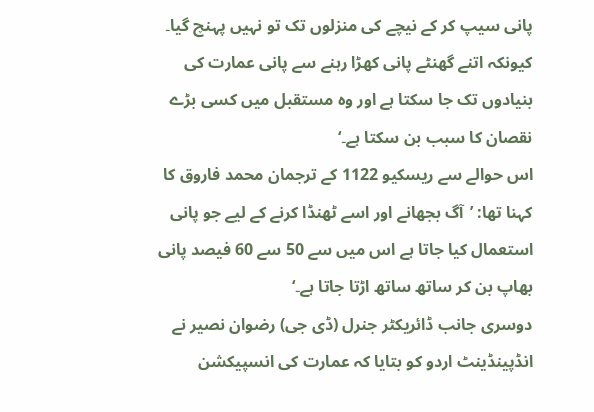پانی سیپ کر کے نیچے کی منزلوں تک تو نہیں پہنچ گیا۔ کیونکہ اتنے گھنٹے پانی کھڑا رہنے سے پانی عمارت کی بنیادوں تک جا سکتا ہے اور وہ مستقبل میں کسی بڑے نقصان کا سبب بن سکتا ہے۔‘
اس حوالے سے ریسکیو 1122 کے ترجمان محمد فاروق کا کہنا تھا: ’آگ بجھانے اور اسے ٹھنڈا کرنے کے لیے جو پانی استعمال کیا جاتا ہے اس میں سے 50 سے 60 فیصد پانی بھاپ بن کر ساتھ ساتھ اڑتا جاتا ہے۔‘
دوسری جانب ڈائریکٹر جنرل (ڈی جی) رضوان نصیر نے انڈپینڈینٹ اردو کو بتایا کہ عمارت کی انسپیکشن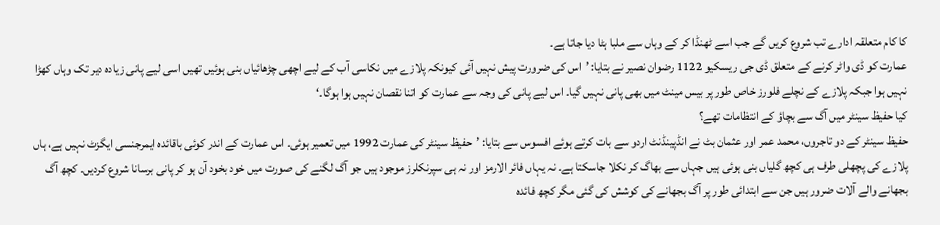کا کام متعلقہ ادارے تب شروع کریں گے جب اسے ٹھنڈا کر کے وہاں سے ملبا ہٹا دیا جاتا ہے۔
عمارت کو ڈی واٹر کرنے کے متعلق ڈی جی ریسکیو 1122 رضوان نصیر نے بتایا: ’اس کی ضرورت پیش نہیں آئی کیونکہ پلازے میں نکاسی آب کے لیے اچھی چڑھائیاں بنی ہوئیں تھیں اسی لیے پانی زیادہ دیر تک وہاں کھڑا نہیں ہوا جبکہ پلازے کے نچلے فلورز خاص طور پر بیس مینٹ میں بھی پانی نہیں گیا۔ اس لیے پانی کی وجہ سے عمارت کو اتنا نقصان نہیں ہوا ہوگا۔‘
کیا حفیظ سینٹر میں آگ سے بچاؤ کے انتظامات تھے؟
حفیظ سینٹر کے دو تاجروں، محمد عمر اور عثمان بٹ نے انڈپینڈنٹ اردو سے بات کرتے ہوئے افسوس سے بتایا: ’حفیظ سینٹر کی عمارت 1992 میں تعمیر ہوئی۔ اس عمارت کے اندر کوئی باقائدہ ایمرجنسی ایگزٹ نہیں ہے، ہاں پلازے کی پچھلی طرف ہی کچھ گلیاں بنی ہوئی ہیں جہاں سے بھاگ کر نکلا جاسکتا ہے۔ نہ یہاں فائر الارمز اور نہ ہی سپرنکلرز موجود ہیں جو آگ لگنے کی صورت میں خود بخود آن ہو کر پانی برسانا شروع کردیں۔ کچھ آگ بجھانے والے آلات ضرور ہیں جن سے ابتدائی طور پر آگ بجھانے کی کوشش کی گئی مگر کچھ فائدہ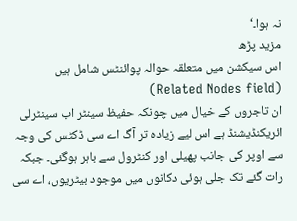نہ ہوا۔‘
مزید پڑھ
اس سیکشن میں متعلقہ حوالہ پوائنٹس شامل ہیں (Related Nodes field)
ان تاجروں کے خیال میں چونکہ حفیظ سینٹر اب سینٹرلی ائریکنڈیشنڈ ہے اس لیے زیادہ تر آگ اے سی ڈکٹس کی وجہ سے اوپر کی جانب پھیلی اور کنٹرول سے باہر ہوگئی۔ جبکہ رات گئے تک جلی ہوئی دکانوں میں موجود بیٹریوں، اے سی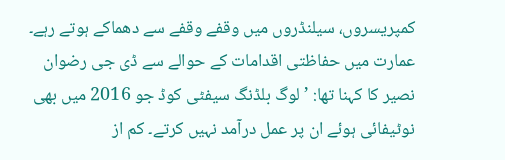کمپریسروں، سیلنڈروں میں وقفے وقفے سے دھماکے ہوتے رہے۔
عمارت میں حفاظتی اقدامات کے حوالے سے ڈی جی رضوان نصیر کا کہنا تھا: ’لوگ بلڈنگ سیفٹی کوڈ جو 2016 میں بھی نوٹیفائی ہوئے ان پر عمل درآمد نہیں کرتے۔ کم از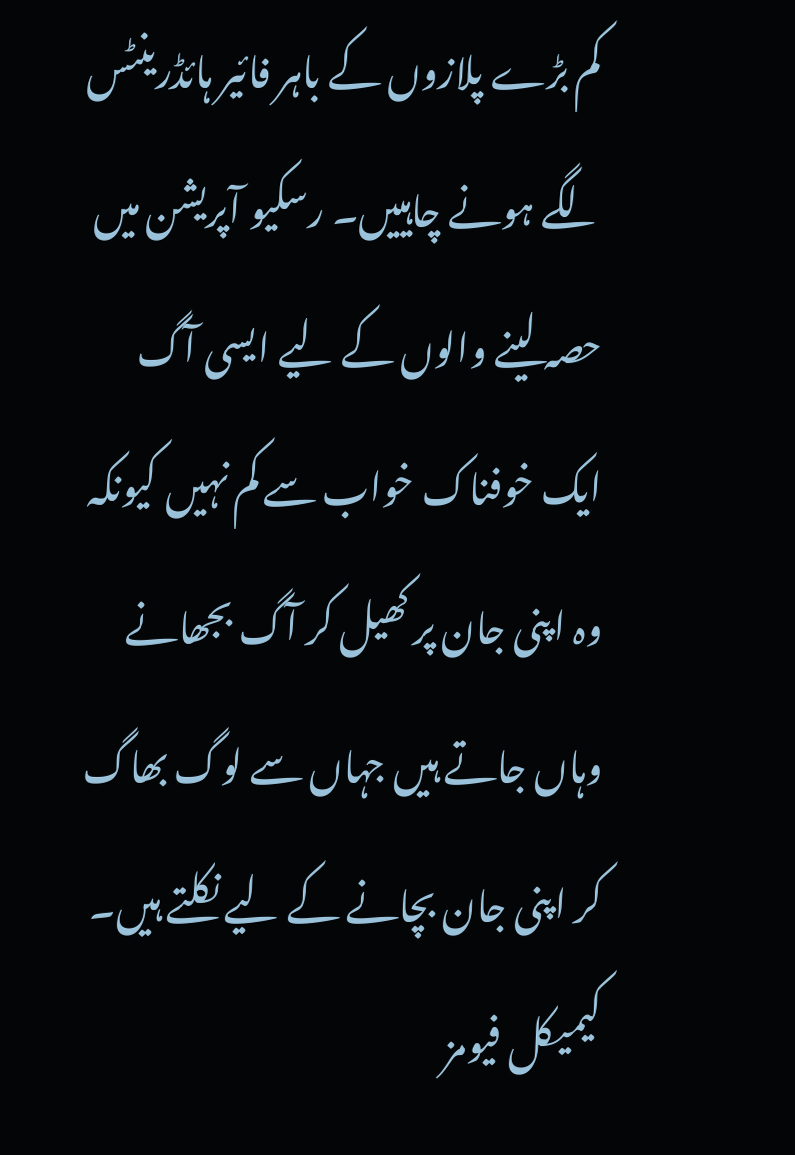کم بڑے پلازوں کے باہر فائیر ہائڈرینٹس لگے ہونے چاہییں۔ رسکیو آپریشن میں حصہ لینے والوں کے لیے ایسی آگ ایک خوفناک خواب سے کم نہیں کیونکہ وہ اپنی جان پر کھیل کر آگ بجھانے وہاں جاتے ہیں جہاں سے لوگ بھاگ کر اپنی جان بچانے کے لیے نکلتے ہیں۔ کیمیکل فیومز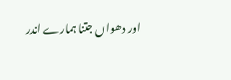اور دھواں جتنا ہمارے اندر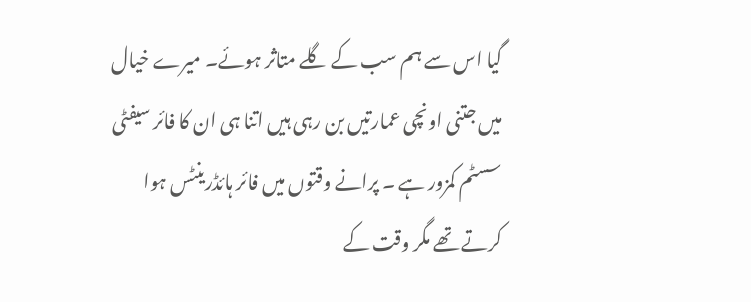گیا اس سے ہم سب کے گلے متاثر ہوئے۔ میرے خیال میں جتنی اونچی عمارتیں بن رہی ہیں اتنا ہی ان کا فائر سیفٹی سسٹم کمزور ہے ۔ پرانے وقتوں میں فائر ہائڈرینٹس ہوا کرتے تھے مگر وقت کے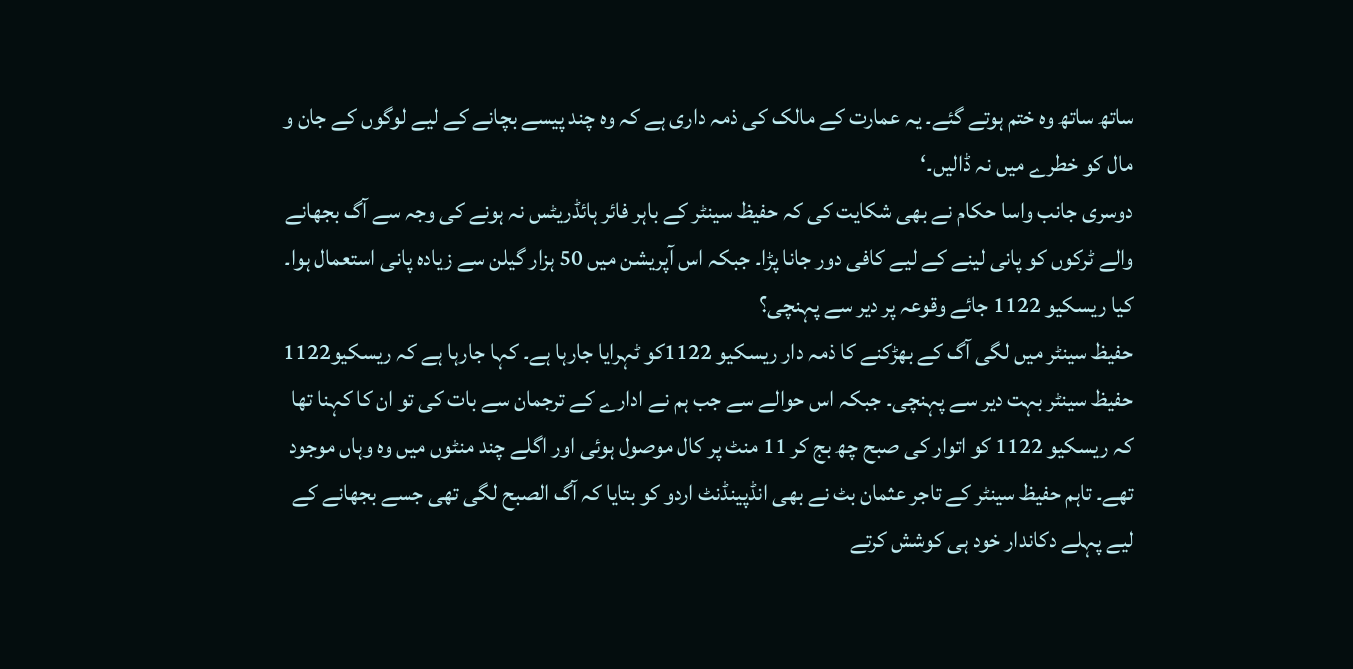ساتھ ساتھ وہ ختم ہوتے گئے۔ یہ عمارت کے مالک کی ذمہ داری ہے کہ وہ چند پیسے بچانے کے لیے لوگوں کے جان و مال کو خطرے میں نہ ڈالیں۔‘
دوسری جانب واسا حکام نے بھی شکایت کی کہ حفیظ سینٹر کے باہر فائر ہائڈریٹس نہ ہونے کی وجہ سے آگ بجھانے والے ٹرکوں کو پانی لینے کے لیے کافی دور جانا پڑا۔ جبکہ اس آپریشن میں 50 ہزار گیلن سے زیادہ پانی استعمال ہوا۔
کیا ریسکیو 1122 جائے وقوعہ پر دیر سے پہنچی؟
حفیظ سینٹر میں لگی آگ کے بھڑکنے کا ذمہ دار ریسکیو 1122کو ٹہرایا جارہا ہے۔ کہا جارہا ہے کہ ریسکیو1122 حفیظ سینٹر بہت دیر سے پہنچی۔ جبکہ اس حوالے سے جب ہم نے ادارے کے ترجمان سے بات کی تو ان کا کہنا تھا کہ ریسکیو 1122 کو اتوار کی صبح چھ بج کر 11 منٹ پر کال موصول ہوئی اور اگلے چند منٹوں میں وہ وہاں موجود تھے۔ تاہم حفیظ سینٹر کے تاجر عثمان بٹ نے بھی انڈپینڈنٹ اردو کو بتایا کہ آگ الصبح لگی تھی جسے بجھانے کے لیے پہلے دکاندار خود ہی کوشش کرتے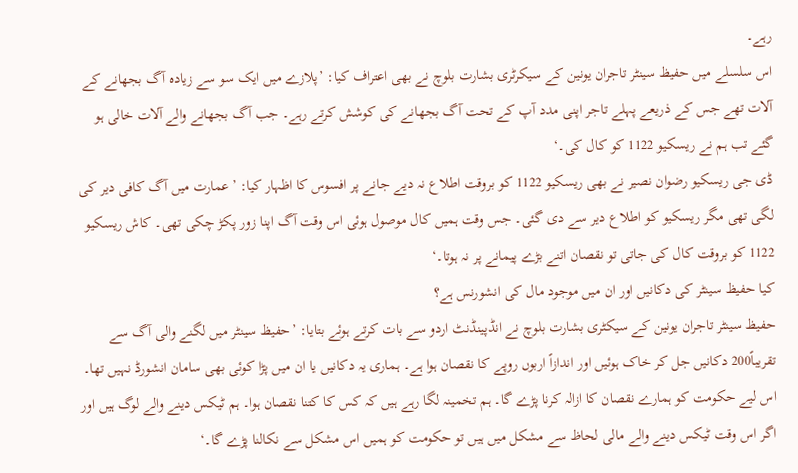رہے۔
اس سلسلے میں حفیظ سینٹر تاجران یونین کے سیکرٹری بشارت بلوچ نے بھی اعتراف کیا: ’پلازے میں ایک سو سے زیادہ آگ بجھانے کے آلات تھے جس کے ذریعے پہلے تاجر اپنی مدد آپ کے تحت آگ بجھانے کی کوشش کرتے رہے۔ جب آگ بجھانے والے آلات خالی ہو گئے تب ہم نے ریسکیو 1122 کو کال کی۔‘
ڈی جی ریسکیو رضوان نصیر نے بھی ریسکیو 1122 کو بروقت اطلاع نہ دیے جانے پر افسوس کا اظہار کیا: ’عمارت میں آگ کافی دیر کی لگی تھی مگر ریسکیو کو اطلاع دیر سے دی گئی۔ جس وقت ہمیں کال موصول ہوئی اس وقت آگ اپنا زور پکڑ چکی تھی۔ کاش ریسکیو 1122 کو بروقت کال کی جاتی تو نقصان اتنے بڑے پیمانے پر نہ ہوتا۔‘
کیا حفیظ سینٹر کی دکانیں اور ان میں موجود مال کی انشورنس ہے؟
حفیظ سینٹر تاجران یونین کے سیکٹری بشارت بلوچ نے انڈپینڈنٹ اردو سے بات کرتے ہوئے بتایا: ’حفیظ سینٹر میں لگنے والی آگ سے تقریباً200 دکانیں جل کر خاک ہوئیں اور اندازاً اربوں روپے کا نقصان ہوا ہے۔ ہماری یہ دکانیں یا ان میں پڑا کوئی بھی سامان انشورڈ نہیں تھا۔ اس لیے حکومت کو ہمارے نقصان کا ازالہ کرنا پڑے گا۔ ہم تخمینہ لگا رہے ہیں کہ کس کا کتنا نقصان ہوا۔ ہم ٹیکس دینے والے لوگ ہیں اور اگر اس وقت ٹیکس دینے والے مالی لحاظ سے مشکل میں ہیں تو حکومت کو ہمیں اس مشکل سے نکالنا پڑے گا۔‘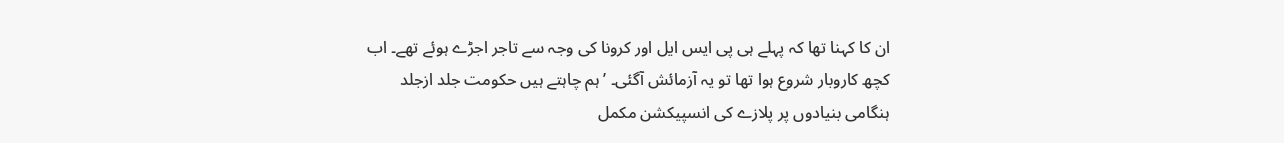ان کا کہنا تھا کہ پہلے ہی پی ایس ایل اور کرونا کی وجہ سے تاجر اجڑے ہوئے تھے۔ اب کچھ کاروبار شروع ہوا تھا تو یہ آزمائش آگئی۔ ’ہم چاہتے ہیں حکومت جلد ازجلد ہنگامی بنیادوں پر پلازے کی انسپیکشن مکمل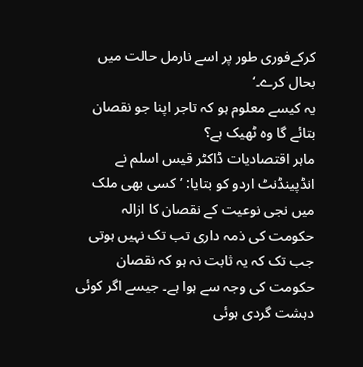کرکےفوری طور پر اسے نارمل حالت میں بحال کرے۔‘
یہ کیسے معلوم ہو کہ تاجر اپنا جو نقصان بتائے گا وہ ٹھیک ہے؟
ماہر اقتصادیات ڈاکٹر قیس اسلم نے انڈپینڈنٹ اردو کو بتایا: ’کسی بھی ملک میں نجی نوعیت کے نقصان کا ازالہ حکومت کی ذمہ داری تب تک نہیں ہوتی جب تک کہ یہ ثابت نہ ہو کہ نقصان حکومت کی وجہ سے ہوا ہے۔ جیسے اگر کوئی دہشت گردی ہوئی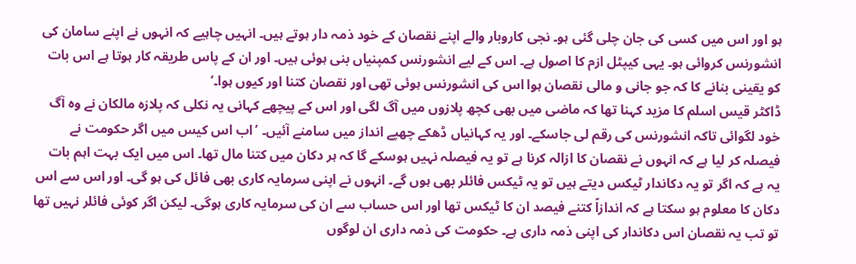ہو اور اس میں کسی کی جان چلی گئی ہو۔ نجی کاروبار والے اپنے نقصان کے خود ذمہ دار ہوتے ہیں۔ انہیں چاہیے کہ انہوں نے اپنے سامان کی انشورنس کروائی ہو۔ یہی کیپٹل ازم کا اصول ہے۔ اس کے لیے انشورنس کمپنیاں بنی ہوئی ہیں۔ اور ان کے پاس طریقہ کار ہوتا ہے اس بات کو یقینی بنانے کا کہ جو جانی و مالی نقصان ہوا اس کی انشورنس ہوئی تھی اور نقصان کتنا اور کیوں ہوا۔‘
ڈاکٹر قیس اسلم کا مزید کہنا تھا کہ ماضی میں بھی کچھ پلازوں میں آگ لگی اور اس کے پیچھے کہانی یہ نکلی کہ پلازہ مالکان نے وہ آگ خود لگوائی تاکہ انشورنس کی رقم لی جاسکے۔ اور یہ کہانیاں ڈھکے چھپے انداز میں سامنے آئیں۔ ’اب اس کیس میں اگر حکومت نے فیصلہ کر لیا ہے کہ انہوں نے نقصان کا ازالہ کرنا ہے تو یہ فیصلہ نہیں ہوسکے گا کہ ہر دکان میں کتنا مال تھا۔ اس میں ایک بہت اہم بات یہ ہے کہ اگر تو یہ دکاندار ٹیکس دیتے ہیں تو یہ ٹیکس فائلر بھی ہوں گے۔ انہوں نے اپنی سرمایہ کاری بھی فائل کی ہو گی۔ اور اس سے اس دکان کا معلوم ہو سکتا ہے کہ اندازاً کتنے فیصد ان کا ٹیکس تھا اور اس حساب سے ان کی سرمایہ کاری ہوگی۔ لیکن اگر کوئی فائلر نہیں تھا تو تب یہ نقصان اس دکاندار کی اپنی ذمہ داری ہے۔ حکومت کی ذمہ داری ان لوگوں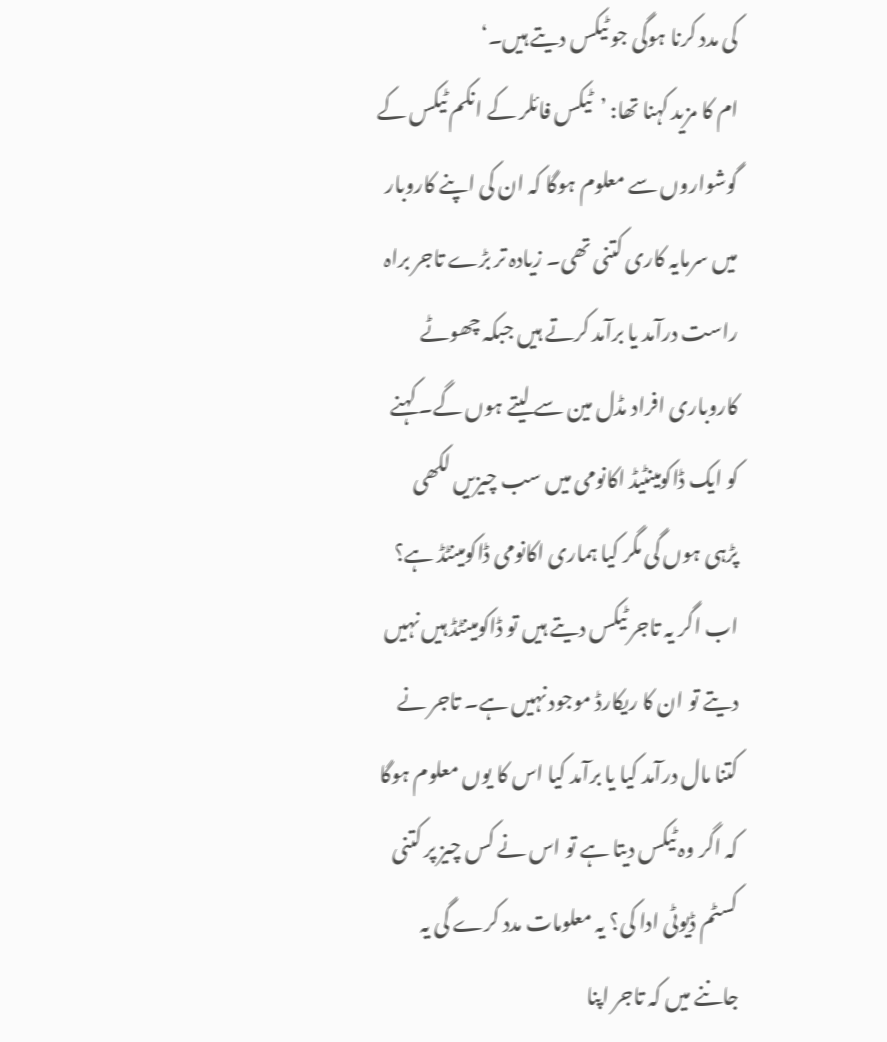کی مدد کرنا ہوگی جو ٹیکس دیتے ہیں۔‘
ام کا مزید کہنا تھا: ’ٹیکس فائلر کے انکم ٹیکس کے گوشواروں سے معلوم ہوگا کہ ان کی اپنے کاروبار میں سرمایہ کاری کتنی تھی۔ زیادہ تر بڑے تاجر براہ راست درآمد یا برآمد کرتے ہیں جبکہ چھوٹے کاروباری افراد مڈل مین سے لیتے ہوں گے۔ کہنے کو ایک ڈاکومینٹیڈ اکانومی میں سب چیزیں لکھی پڑہی ہوں گی مگر کیا ہماری اکانومی ڈاکومینٹڈ ہے؟ اب اگر یہ تاجر ٹیکس دیتے ہیں تو ڈاکومینٹڈ ہیں نہیں دیتے تو ان کا ریکارڈ موجود نہیں ہے۔ تاجر نے کتنا مال درآمد کیا یا برآمد کیا اس کا یوں معلوم ہوگا کہ اگر وہ ٹیکس دیتا ہے تو اس نے کس چیز پر کتنی کسٹم ڈیوٹی ادا کی؟ یہ معلومات مدد کرے گی یہ جاننے میں کہ تاجر اپنا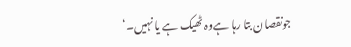جونقصان بتا رہا ہےوہ ٹھیک ہے یا نہیں۔‘